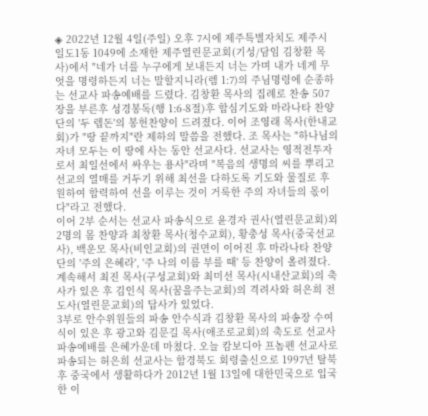◈ 2022년 12월 4일(주일) 오후 7시에 제주특별자치도 제주시 일도1동 1049에 소재한 제주열린문교회(기성/담임 김창환 목사)에서 "네가 너를 누구에게 보내든지 너는 가며 내가 네게 무엇을 명령하든지 너는 말할지니라(렘 1:7)의 주님명령에 순종하는 선교사 파송예배를 드렸다. 김창환 목사의 집례로 찬송 507장을 부른후 성경봉독(행 1:6-8절)후 합심기도와 마라나타 찬양단의 '두 렙돈'의 봉헌찬양이 드려졌다. 이어 조영래 목사(한내교회)가 "땅 끝까지"란 제하의 말씀을 전했다. 조 목사는 "하나님의 자녀 모두는 이 땅에 사는 동안 선교사다. 선교사는 영적전투자로서 최일선에서 싸우는 용사"라며 "복음의 생명의 씨를 뿌리고 선교의 열매를 거두기 위해 최선을 다하도록 기도와 물질로 후원하여 합력하여 선을 이루는 것이 거룩한 주의 자녀들의 몫이다"라고 전했다.
이어 2부 순서는 선교사 파송식으로 윤경자 권사(열린문교회)외 2명의 몸 찬양과 최창환 목사(청수교회), 황충성 목사(중국선교사), 백운모 목사(비인교회)의 권면이 이어진 후 마라나타 찬양단의 '주의 은혜라', '주 나의 이름 부를 때' 등 찬양이 올려졌다. 계속해서 최진 목사(구성교회)와 최미선 목사(시내산교회)의 축사가 있은 후 김인식 목사(꿈을주는교회)의 격려사와 허은희 전도사(열린문교회)의 답사가 있었다.
3부로 안수위원들의 파송 안수식과 김창환 목사의 파송장 수여식이 있은 후 광고와 김문길 목사(애조로교회)의 축도로 선교사 파송예배를 은혜가운데 마쳤다. 오늘 캄보디아 프놈펜 선교사로 파송되는 허은희 선교사는 함경북도 회령출신으로 1997년 탈북 후 중국에서 생활하다가 2012년 1월 13일에 대한민국으로 입국한 이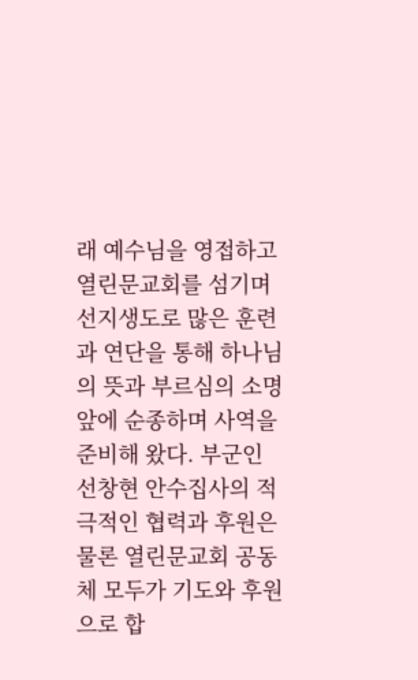래 예수님을 영접하고 열린문교회를 섬기며 선지생도로 많은 훈련과 연단을 통해 하나님의 뜻과 부르심의 소명앞에 순종하며 사역을 준비해 왔다. 부군인 선창현 안수집사의 적극적인 협력과 후원은 물론 열린문교회 공동체 모두가 기도와 후원으로 합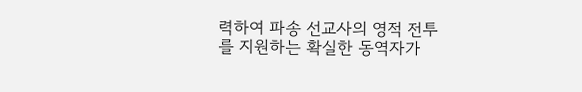력하여 파송 선교사의 영적 전투를 지원하는 확실한 동역자가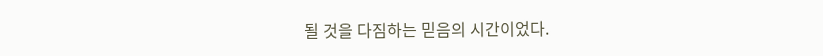될 것을 다짐하는 믿음의 시간이었다.